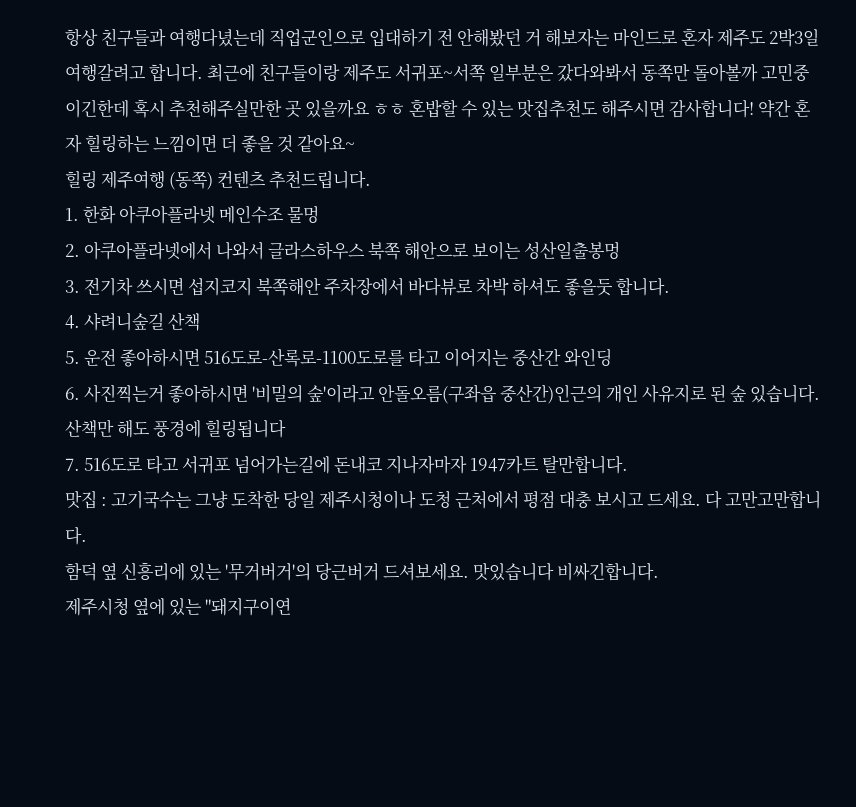항상 친구들과 여행다녔는데 직업군인으로 입대하기 전 안해봤던 거 해보자는 마인드로 혼자 제주도 2박3일 여행갈려고 합니다. 최근에 친구들이랑 제주도 서귀포~서쪽 일부분은 갔다와봐서 동쪽만 돌아볼까 고민중이긴한데 혹시 추천해주실만한 곳 있을까요 ㅎㅎ 혼밥할 수 있는 맛집추천도 해주시면 감사합니다! 약간 혼자 힐링하는 느낌이면 더 좋을 것 같아요~
힐링 제주여행 (동쪽) 컨텐츠 추천드립니다.
1. 한화 아쿠아플라넷 메인수조 물멍
2. 아쿠아플라넷에서 나와서 글라스하우스 북쪽 해안으로 보이는 성산일출봉멍
3. 전기차 쓰시면 섭지코지 북쪽해안 주차장에서 바다뷰로 차박 하셔도 좋을둣 합니다.
4. 샤려니숲길 산책
5. 운전 좋아하시면 516도로-산록로-1100도로를 타고 이어지는 중산간 와인딩
6. 사진찍는거 좋아하시면 '비밀의 숲'이라고 안돌오름(구좌읍 중산간)인근의 개인 사유지로 된 숲 있습니다. 산책만 해도 풍경에 힐링됩니다
7. 516도로 타고 서귀포 넘어가는길에 돈내코 지나자마자 1947카트 탈만합니다.
맛집 : 고기국수는 그냥 도착한 당일 제주시청이나 도청 근처에서 평점 대충 보시고 드세요. 다 고만고만합니다.
함덕 옆 신흥리에 있는 '무거버거'의 당근버거 드셔보세요. 맛있습니다 비싸긴합니다.
제주시청 옆에 있는 "돼지구이연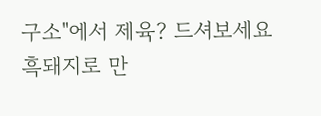구소"에서 제육? 드셔보세요 흑돼지로 만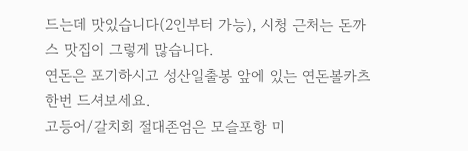드는데 맛있습니다(2인부터 가능), 시청 근처는 돈까스 맛집이 그렇게 많습니다.
연돈은 포기하시고 성산일출봉 앞에 있는 연돈볼카츠 한번 드셔보세요.
고등어/갈치회 절대존엄은 모슬포항 미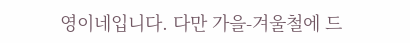영이네입니다. 다만 가을-겨울철에 드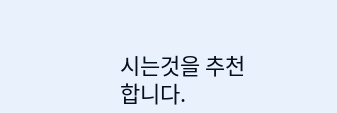시는것을 추천합니다.